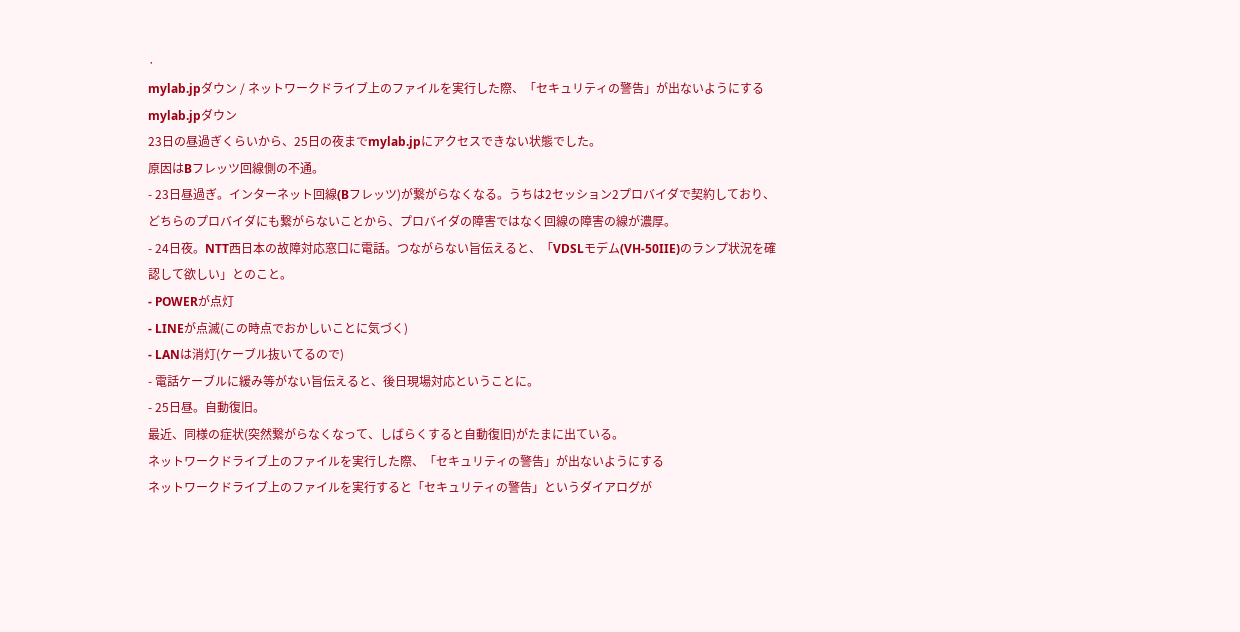·
mylab.jpダウン / ネットワークドライブ上のファイルを実行した際、「セキュリティの警告」が出ないようにする
mylab.jpダウン
23日の昼過ぎくらいから、25日の夜までmylab.jpにアクセスできない状態でした。
原因はBフレッツ回線側の不通。
- 23日昼過ぎ。インターネット回線(Bフレッツ)が繋がらなくなる。うちは2セッション2プロバイダで契約しており、どちらのプロバイダにも繋がらないことから、プロバイダの障害ではなく回線の障害の線が濃厚。
- 24日夜。NTT西日本の故障対応窓口に電話。つながらない旨伝えると、「VDSLモデム(VH-50IIE)のランプ状況を確認して欲しい」とのこと。
- POWERが点灯
- LINEが点滅(この時点でおかしいことに気づく)
- LANは消灯(ケーブル抜いてるので)
- 電話ケーブルに緩み等がない旨伝えると、後日現場対応ということに。
- 25日昼。自動復旧。
最近、同様の症状(突然繋がらなくなって、しばらくすると自動復旧)がたまに出ている。
ネットワークドライブ上のファイルを実行した際、「セキュリティの警告」が出ないようにする
ネットワークドライブ上のファイルを実行すると「セキュリティの警告」というダイアログが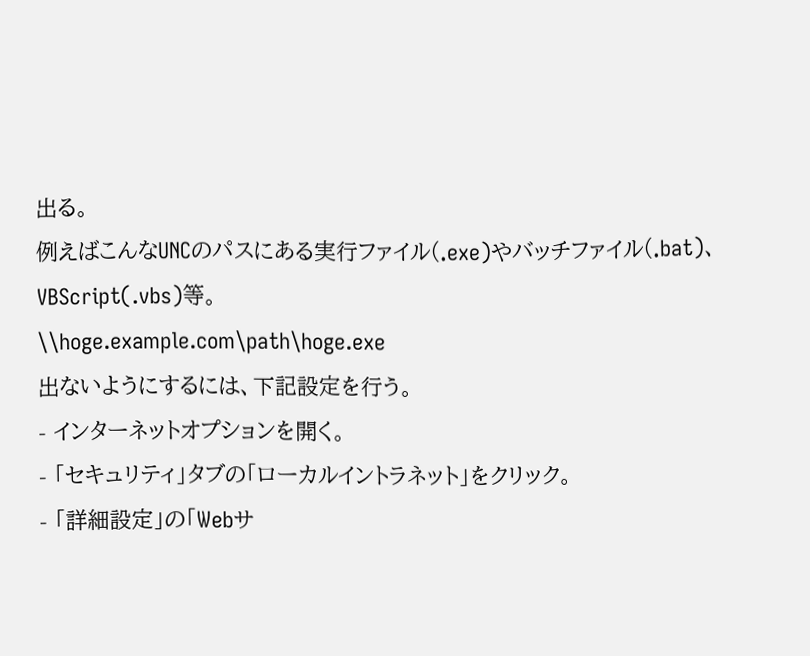出る。
例えばこんなUNCのパスにある実行ファイル(.exe)やバッチファイル(.bat)、VBScript(.vbs)等。
\\hoge.example.com\path\hoge.exe
出ないようにするには、下記設定を行う。
- インターネットオプションを開く。
- 「セキュリティ」タブの「ローカルイントラネット」をクリック。
- 「詳細設定」の「Webサ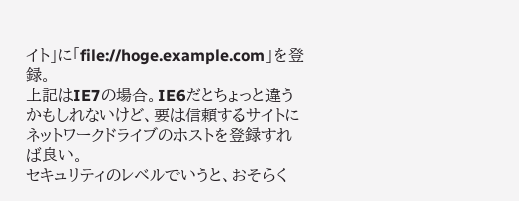イト」に「file://hoge.example.com」を登録。
上記はIE7の場合。IE6だとちょっと違うかもしれないけど、要は信頼するサイトにネットワークドライブのホストを登録すれば良い。
セキュリティのレベルでいうと、おそらく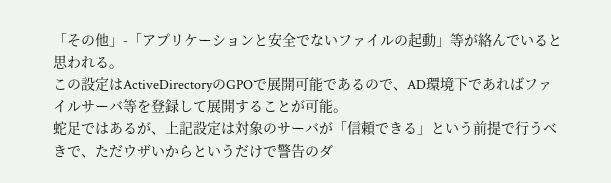「その他」-「アプリケーションと安全でないファイルの起動」等が絡んでいると思われる。
この設定はActiveDirectoryのGPOで展開可能であるので、AD環境下であればファイルサーバ等を登録して展開することが可能。
蛇足ではあるが、上記設定は対象のサーバが「信頼できる」という前提で行うべきで、ただウザいからというだけで警告のダ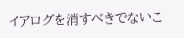イアログを消すべきでないこ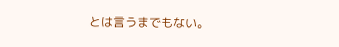とは言うまでもない。